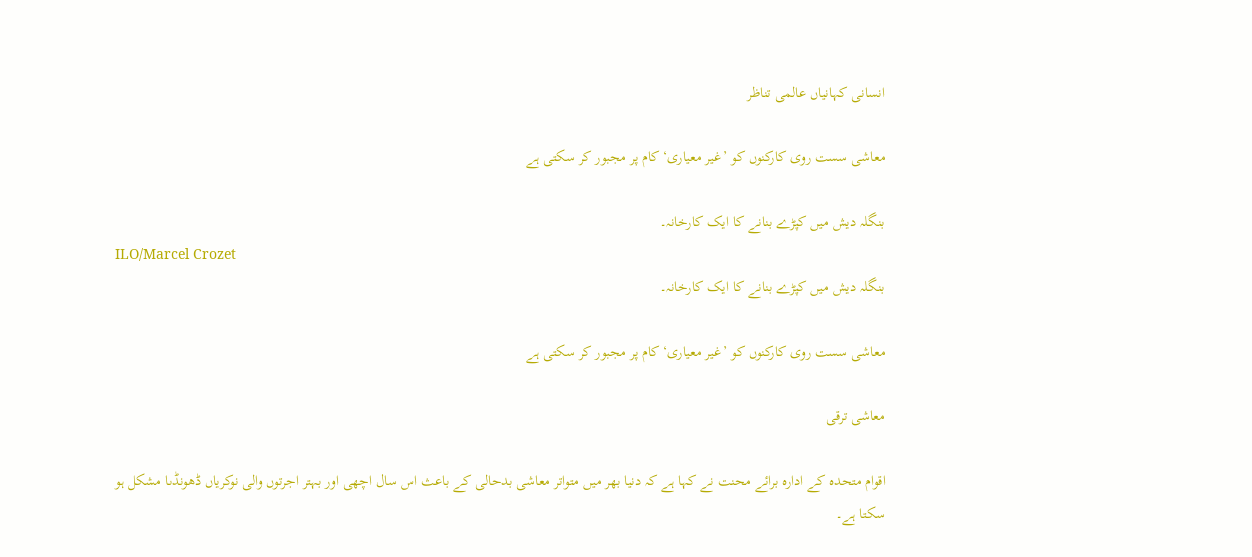انسانی کہانیاں عالمی تناظر

معاشی سست روی کارکنوں کو ’غیر معیاری‘ کام پر مجبور کر سکتی ہے

بنگلہ دیش میں کپڑے بنانے کا ایک کارخانہ۔
ILO/Marcel Crozet
بنگلہ دیش میں کپڑے بنانے کا ایک کارخانہ۔

معاشی سست روی کارکنوں کو ’غیر معیاری‘ کام پر مجبور کر سکتی ہے

معاشی ترقی

اقوام متحدہ کے ادارہ برائے محنت نے کہا ہے کہ دنیا بھر میں متواتر معاشی بدحالی کے باعث اس سال اچھی اور بہتر اجرتوں والی نوکریاں ڈھونڈںا مشکل ہو سکتا ہے۔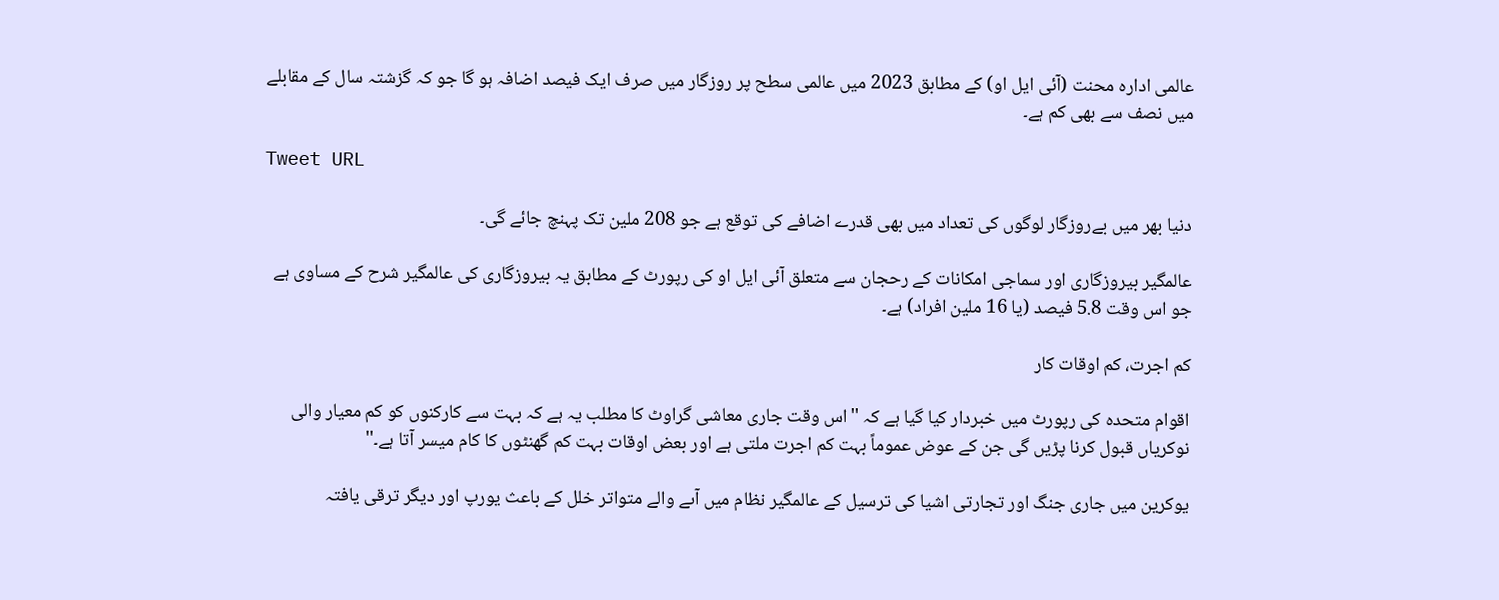عالمی ادارہ محنت (آئی ایل او) کے مطابق 2023 میں عالمی سطح پر روزگار میں صرف ایک فیصد اضافہ ہو گا جو کہ گزشتہ سال کے مقابلے میں نصف سے بھی کم ہے۔

Tweet URL

دنیا بھر میں بےروزگار لوگوں کی تعداد میں بھی قدرے اضافے کی توقع ہے جو 208 ملین تک پہنچ جائے گی۔

عالمگیر بیروزگاری اور سماجی امکانات کے رحجان سے متعلق آئی ایل او کی رپورٹ کے مطابق یہ بیروزگاری کی عالمگیر شرح کے مساوی ہے جو اس وقت 5.8 فیصد (یا 16 ملین افراد) ہے۔

کم اجرت، کم اوقات کار

اقوام متحدہ کی رپورٹ میں خبردار کیا گیا ہے کہ ''اس وقت جاری معاشی گراوٹ کا مطلب یہ ہے کہ بہت سے کارکنوں کو کم معیار والی نوکریاں قبول کرنا پڑیں گی جن کے عوض عموماً بہت کم اجرت ملتی ہے اور بعض اوقات بہت کم گھنٹوں کا کام میسر آتا ہے۔''

یوکرین میں جاری جنگ اور تجارتی اشیا کی ترسیل کے عالمگیر نظام میں آںے والے متواتر خلل کے باعث یورپ اور دیگر ترقی یافتہ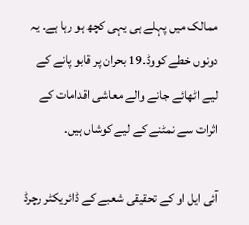ممالک میں پہلے ہی یہی کچھ ہو رہا ہے۔ یہ دونوں خطے کووڈ۔19 بحران پر قابو پانے کے لیے اٹھائے جانے والے معاشی اقدامات کے اثرات سے نمٹنے کے لیے کوشاں ہیں۔

آئی ایل او کے تحقیقی شعبے کے ڈائریکٹر رچرڈ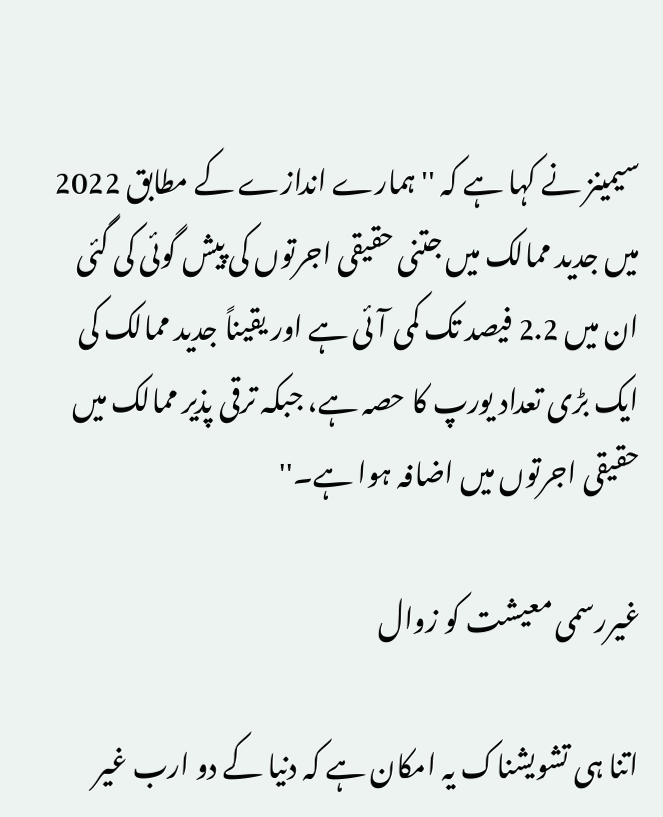سیمینز نے کہا ہے کہ ''ہمارے اندازے کے مطابق 2022 میں جدید ممالک میں جتنی حقیقی اجرتوں کی پیش گوئی کی گئی ان میں 2.2 فیصد تک کمی آئی ہے اور یقیناً جدید ممالک کی ایک بڑی تعداد یورپ کا حصہ ہے، جبکہ ترقی پذیر ممالک میں حقیقی اجرتوں میں اضافہ ہوا ہے۔''

غیررسمی معیشت کو زوال

اتنا ہی تشویشناک یہ امکان ہے کہ دنیا کے دو ارب غیر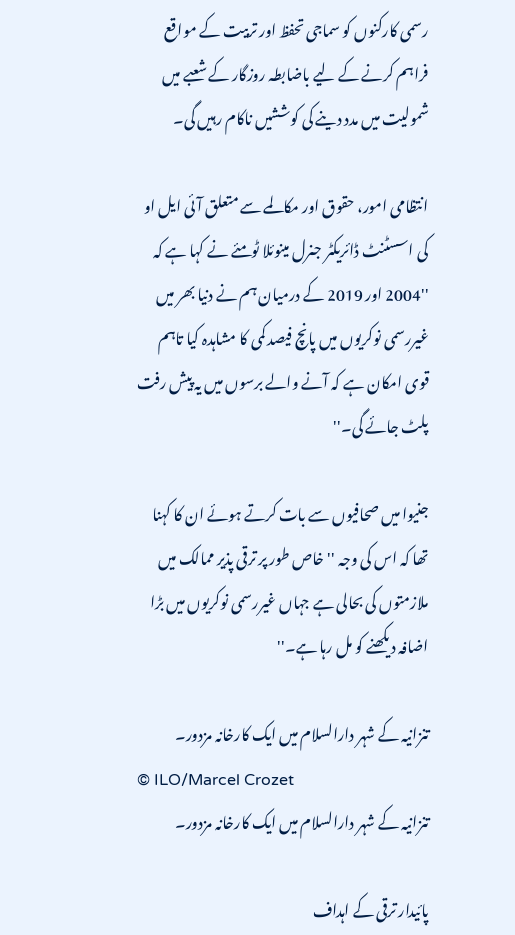رسمی کارکنوں کو سماجی تحفظ اور تربیت کے مواقع فراہم کرنے کے لیے باضابطہ روزگار کے شعبے میں شمولیت میں مدد دینے کی کوششیں ناکام رہیں گی۔

انتظامی امور، حقوق اور مکالمے سے متعلق آئی ایل او کی اسسٹنٹ ڈائریکٹر جنرل مینوئلا ٹومئے نے کہا ہے کہ ''2004 اور 2019 کے درمیان ہم نے دنیا بھر میں غیررسمی نوکریوں میں پانچ فیصد کمی کا مشاہدہ کیا تاہم قوی امکان ہے کہ آنے والے برسوں میں یہ پیش رفت پلٹ جائے گی۔''

جنیوا میں صحافیوں سے بات کرتے ہوئے ان کا کہنا تھا کہ اس کی وجہ ''خاص طور پر ترقی پذیر ممالک میں ملازمتوں کی بحالی ہے جہاں غیررسمی نوکریوں میں بڑا اضافہ دیکھنے کو مل رہا ہے۔''

تنزانیہ کے شہر دارالسلام میں ایک کارخانہ مزدور۔
© ILO/Marcel Crozet
تنزانیہ کے شہر دارالسلام میں ایک کارخانہ مزدور۔

پائیدار ترقی کے اہداف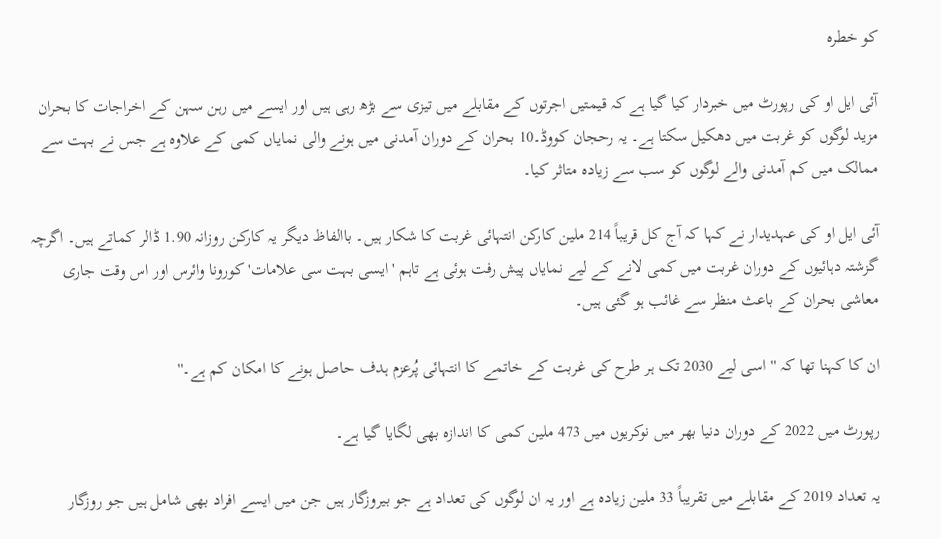کو خطرہ

آئی ایل او کی رپورٹ میں خبردار کیا گیا ہے کہ قیمتیں اجرتوں کے مقابلے میں تیزی سے بڑھ رہی ہیں اور ایسے میں رہن سہن کے اخراجات کا بحران مزید لوگوں کو غربت میں دھکیل سکتا ہے۔ یہ رحجان کووڈ۔10 بحران کے دوران آمدنی میں ہونے والی نمایاں کمی کے علاوہ ہے جس نے بہت سے ممالک میں کم آمدنی والے لوگوں کو سب سے زیادہ متاثر کیا۔

آئی ایل او کی عہدیدار نے کہا کہ آج کل قریباً 214 ملین کارکن انتہائی غربت کا شکار ہیں۔ باالفاظ دیگر یہ کارکن روزانہ 1.90 ڈالر کماتے ہیں۔ اگرچہ گزشتہ دہائیوں کے دوران غربت میں کمی لانے کے لیے نمایاں پیش رفت ہوئی ہے تاہم 'ایسی بہت سی علامات' کورونا وائرس اور اس وقت جاری معاشی بحران کے باعث منظر سے غائب ہو گئی ہیں۔

ان کا کہنا تھا کہ ''اسی لیے 2030 تک ہر طرح کی غربت کے خاتمے کا انتہائی پُرعزم ہدف حاصل ہونے کا امکان کم ہے۔''

رپورٹ میں 2022 کے دوران دنیا بھر میں نوکریوں میں 473 ملین کمی کا اندازہ بھی لگایا گیا ہے۔

یہ تعداد 2019 کے مقابلے میں تقریباً 33 ملین زیادہ ہے اور یہ ان لوگوں کی تعداد ہے جو بیروزگار ہیں جن میں ایسے افراد بھی شامل ہیں جو روزگار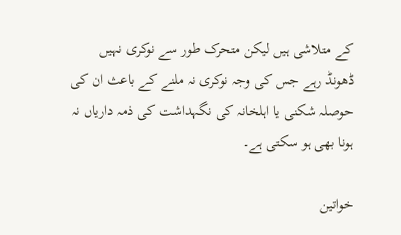کے متلاشی ہیں لیکن متحرک طور سے نوکری نہیں ڈھونڈ رہے جس کی وجہ نوکری نہ ملنے کے باعث ان کی حوصلہ شکنی یا اہلخانہ کی نگہداشت کی ذمہ داریاں نہ ہونا بھی ہو سکتی ہے۔

خواتین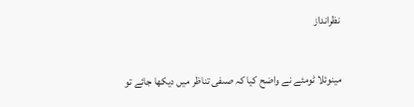نظرانداز

مینوئلا ٹومئے نے واضح کیا کہ صںفی تناظر میں دیکھا جائے تو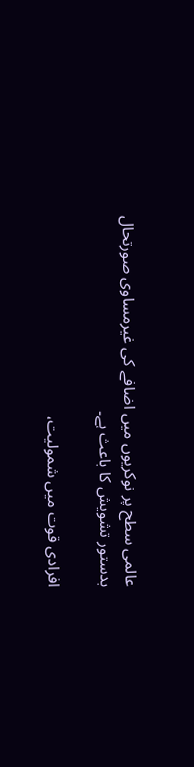عالمی سطح پر نوکریوں میں اضافے کی غیرمساوی صورتحال بدستور تشویش کا باعث ہے۔

افرادی قوت میں شمولیت،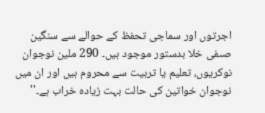اجرتوں اور سماجی تحفظ کے حوالے سے سنگین صںفی خلا بدستور موجود ہیں۔ 290 ملین نوجوان نوکریوں، تعلیم یا تربیت سے محروم ہیں اور ان میں نوجوان خواتین کی حالت بہت زیادہ خراب ہے۔''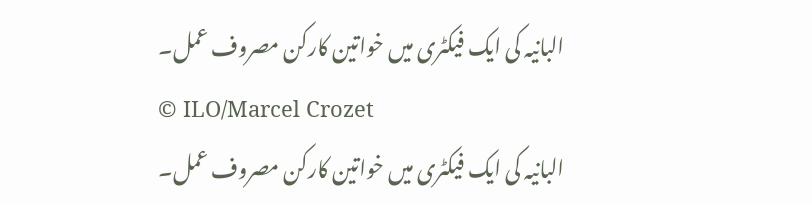البانیہ کی ایک فیکٹری میں خواتین کارکن مصروف عمل۔
© ILO/Marcel Crozet
البانیہ کی ایک فیکٹری میں خواتین کارکن مصروف عمل۔